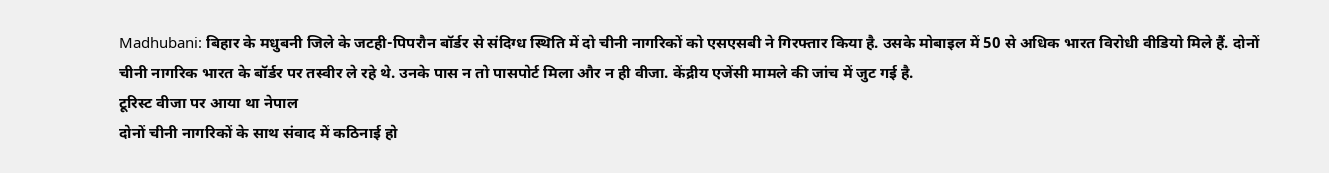Madhubani: बिहार के मधुबनी जिले के जटही-पिपरौन बॉर्डर से संदिग्ध स्थिति में दो चीनी नागरिकों को एसएसबी ने गिरफ्तार किया है. उसके मोबाइल में 50 से अधिक भारत विरोधी वीडियो मिले हैं. दोनों चीनी नागरिक भारत के बॉर्डर पर तस्वीर ले रहे थे. उनके पास न तो पासपोर्ट मिला और न ही वीजा. केंद्रीय एजेंसी मामले की जांच में जुट गई है.
टूरिस्ट वीजा पर आया था नेपाल
दोनों चीनी नागरिकों के साथ संवाद में कठिनाई हो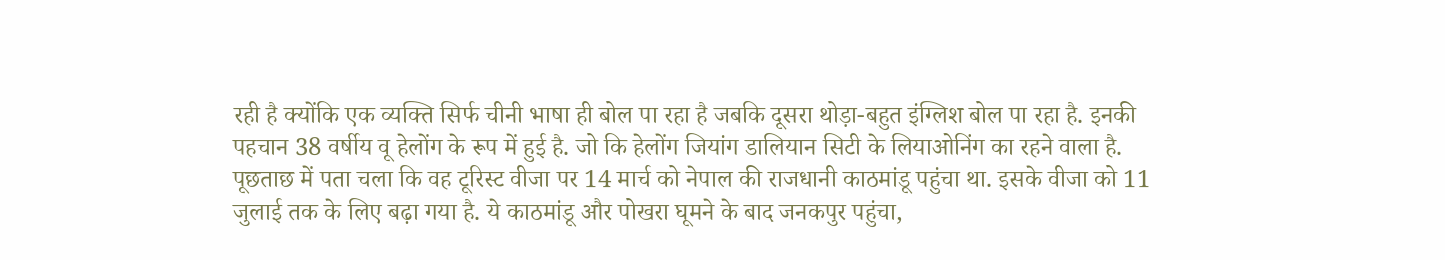रही है क्योंकि एक व्यक्ति सिर्फ चीनी भाषा ही बोल पा रहा है जबकि दूसरा थोड़ा-बहुत इंग्लिश बोल पा रहा है. इनकी पहचान 38 वर्षीय वू हेलोंग के रूप में हुई है. जो कि हेलोंग जियांग डालियान सिटी के लियाओनिंग का रहने वाला है. पूछताछ में पता चला कि वह टूरिस्ट वीजा पर 14 मार्च को नेपाल की राजधानी काठमांडू पहुंचा था. इसके वीजा को 11 जुलाई तक के लिए बढ़ा गया है. ये काठमांडू और पोखरा घूमने के बाद जनकपुर पहुंचा,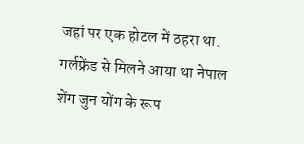जहां पर एक होटल में ठहरा था.
गर्लफ्रेंड से मिलने आया था नेपाल
शेंग जुन योंग के रूप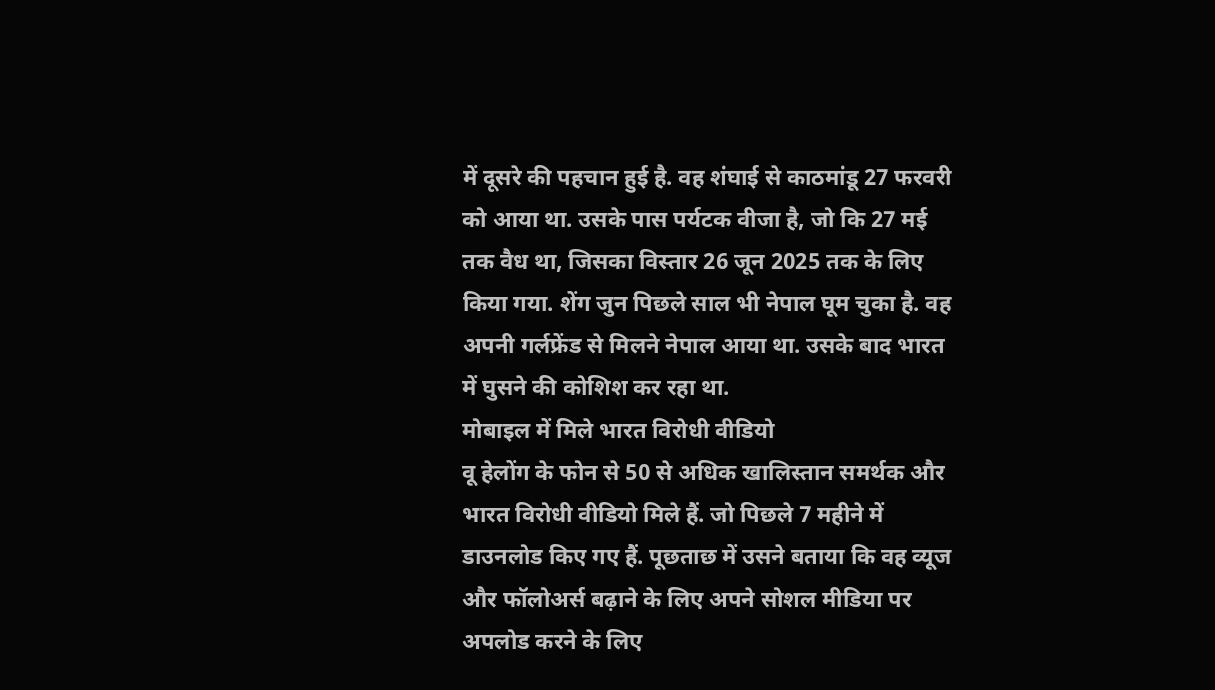में दूसरे की पहचान हुई है. वह शंघाई से काठमांडू 27 फरवरी को आया था. उसके पास पर्यटक वीजा है, जो कि 27 मई तक वैध था, जिसका विस्तार 26 जून 2025 तक के लिए किया गया. शेंग जुन पिछले साल भी नेपाल घूम चुका है. वह अपनी गर्लफ्रेंड से मिलने नेपाल आया था. उसके बाद भारत में घुसने की कोशिश कर रहा था.
मोबाइल में मिले भारत विरोधी वीडियो
वू हेलोंग के फोन से 50 से अधिक खालिस्तान समर्थक और भारत विरोधी वीडियो मिले हैं. जो पिछले 7 महीने में डाउनलोड किए गए हैं. पूछताछ में उसने बताया कि वह व्यूज और फॉलोअर्स बढ़ाने के लिए अपने सोशल मीडिया पर अपलोड करने के लिए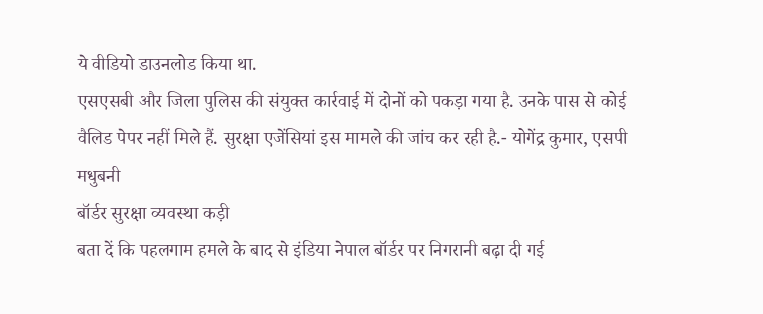ये वीडियो डाउनलोड किया था.
एसएसबी और जिला पुलिस की संयुक्त कार्रवाई में दोनों को पकड़ा गया है. उनके पास से कोई वैलिड पेपर नहीं मिले हैं. सुरक्षा एजेंसियां इस मामले की जांच कर रही है.- योगेंद्र कुमार, एसपी मधुबनी
बॉर्डर सुरक्षा व्यवस्था कड़ी
बता दें कि पहलगाम हमले के बाद से इंडिया नेपाल बॉर्डर पर निगरानी बढ़ा दी गई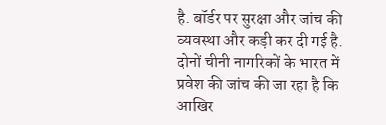है. बॉर्डर पर सुरक्षा और जांच की व्यवस्था और कड़ी कर दी गई है. दोनों चीनी नागरिकों के भारत में प्रवेश की जांच की जा रहा है कि आखिर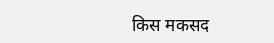किस मकसद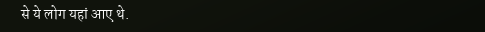से ये लोग यहां आए थे.